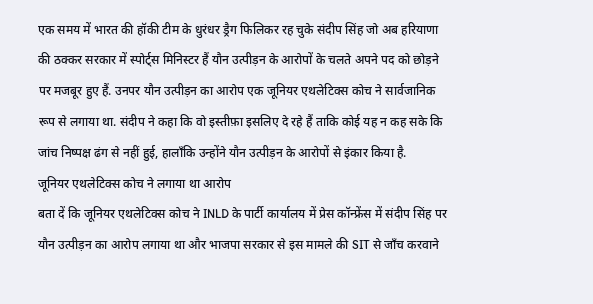एक समय में भारत की हॉकी टीम के धुरंधर ड्रैग फिलिकर रह चुके संदीप सिंह जो अब हरियाणा की ठक्कर सरकार में स्पोर्ट्स मिनिस्टर हैं यौन उत्पीड़न के आरोपों के चलते अपने पद को छोड़ने पर मजबूर हुए हैं. उनपर यौन उत्पीड़न का आरोप एक जूनियर एथलेटिक्स कोच ने सार्वजानिक रूप से लगाया था. संदीप ने कहा कि वो इस्तीफ़ा इसलिए दे रहे हैं ताकि कोई यह न कह सके कि जांच निष्पक्ष ढंग से नहीं हुई, हालाँकि उन्होंने यौन उत्पीड़न के आरोपों से इंकार किया है.
जूनियर एथलेटिक्स कोच ने लगाया था आरोप
बता दें कि जूनियर एथलेटिक्स कोच ने INLD के पार्टी कार्यालय में प्रेस कॉन्फ्रेंस में संदीप सिंह पर यौन उत्पीड़न का आरोप लगाया था और भाजपा सरकार से इस मामले की SIT से जाँच करवाने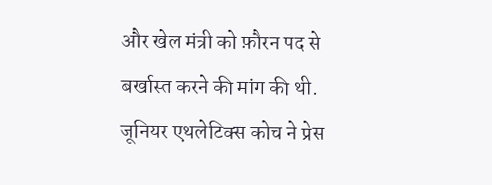और खेल मंत्री को फ़ौरन पद से बर्खास्त करने की मांग की थी. जूनियर एथलेटिक्स कोच ने प्रेस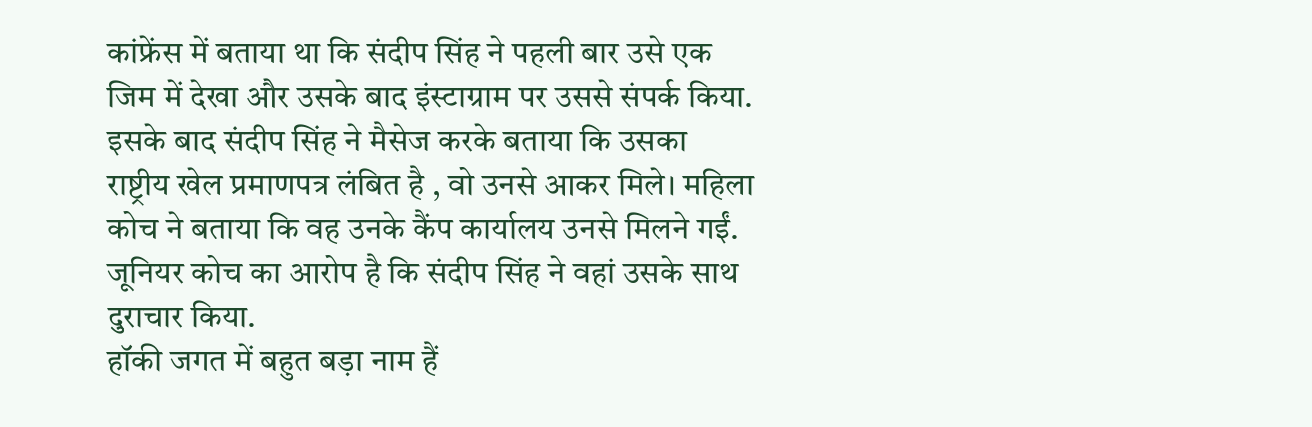कांफ्रेंस में बताया था कि संदीप सिंह ने पहली बार उसे एक जिम में देखा और उसके बाद इंस्टाग्राम पर उससे संपर्क किया. इसके बाद संदीप सिंह ने मैसेज करके बताया कि उसका राष्ट्रीय खेल प्रमाणपत्र लंबित है , वो उनसे आकर मिले। महिला कोच ने बताया कि वह उनके कैंप कार्यालय उनसे मिलने गईं. जूनियर कोच का आरोप है कि संदीप सिंह ने वहां उसके साथ दुराचार किया.
हॉकी जगत में बहुत बड़ा नाम हैं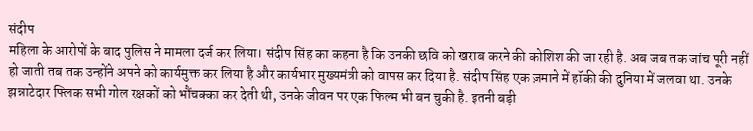संदीप
महिला के आरोपों के बाद पुलिस ने मामला दर्ज कर लिया। संदीप सिंह का कहना है कि उनकी छवि को खराब करने की कोशिश की जा रही है. अब जब तक जांच पूरी नहीं हो जाती तब तक उन्होंने अपने को कार्यमुक्त कर लिया है और कार्यभार मुख्यमंत्री को वापस कर दिया है. संदीप सिंह एक ज़माने में हॉकी की दुनिया में जलवा था. उनके झन्नाटेदार फ्लिक सभी गोल रक्षकों को भौंचक्का कर देती थी, उनके जीवन पर एक फिल्म भी बन चुकी है. इतनी बड़ी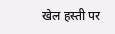खेल हस्ती पर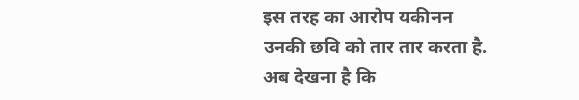इस तरह का आरोप यकीनन उनकी छवि को तार तार करता है. अब देखना है कि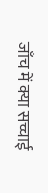जाँच में क्या सच्चाई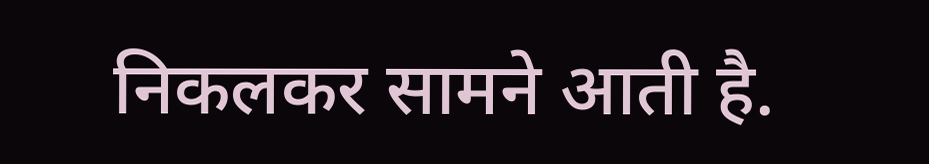निकलकर सामने आती है.